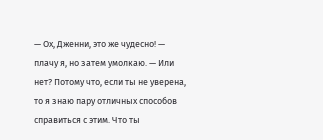— Ох, Дженни, это же чудесно! — плачу я, но затем умолкаю. — Или нет? Потому что, если ты не уверена, то я знаю пару отличных способов справиться с этим. Что ты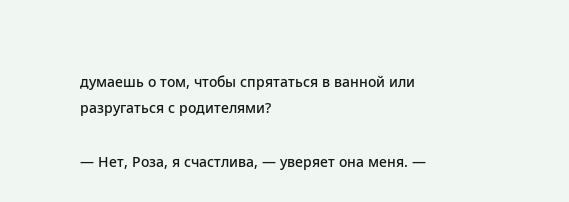думаешь о том, чтобы спрятаться в ванной или разругаться с родителями?

— Нет, Роза, я счастлива, — уверяет она меня. —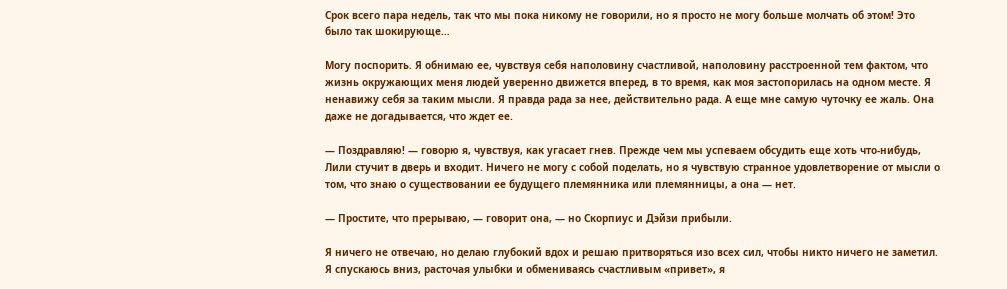Срок всего пара недель, так что мы пока никому не говорили, но я просто не могу больше молчать об этом! Это было так шокирующе…

Могу поспорить. Я обнимаю ее, чувствуя себя наполовину счастливой, наполовину расстроенной тем фактом, что жизнь окружающих меня людей уверенно движется вперед, в то время, как моя застопорилась на одном месте. Я ненавижу себя за таким мысли. Я правда рада за нее, действительно рада. А еще мне самую чуточку ее жаль. Она даже не догадывается, что ждет ее.

— Поздравляю! — говорю я, чувствуя, как угасает гнев. Прежде чем мы успеваем обсудить еще хоть что-нибудь, Лили стучит в дверь и входит. Ничего не могу с собой поделать, но я чувствую странное удовлетворение от мысли о том, что знаю о существовании ее будущего племянника или племянницы, а она — нет.

— Простите, что прерываю, — говорит она, — но Скорпиус и Дэйзи прибыли.

Я ничего не отвечаю, но делаю глубокий вдох и решаю притворяться изо всех сил, чтобы никто ничего не заметил. Я спускаюсь вниз, расточая улыбки и обмениваясь счастливым «привет», я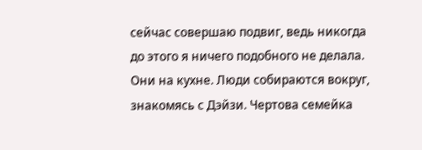сейчас совершаю подвиг, ведь никогда до этого я ничего подобного не делала. Они на кухне. Люди собираются вокруг, знакомясь с Дэйзи. Чертова семейка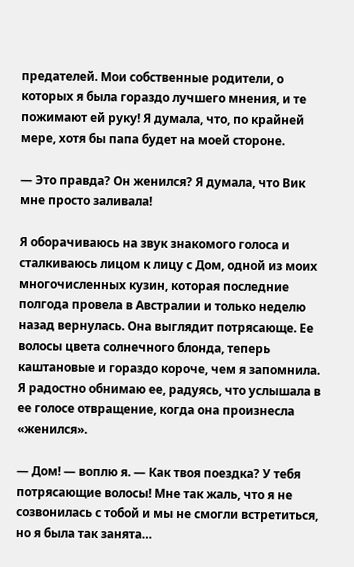предателей. Мои собственные родители, о которых я была гораздо лучшего мнения, и те пожимают ей руку! Я думала, что, по крайней мере, хотя бы папа будет на моей стороне.

— Это правда? Он женился? Я думала, что Вик мне просто заливала!

Я оборачиваюсь на звук знакомого голоса и сталкиваюсь лицом к лицу с Дом, одной из моих многочисленных кузин, которая последние полгода провела в Австралии и только неделю назад вернулась. Она выглядит потрясающе. Ее волосы цвета солнечного блонда, теперь каштановые и гораздо короче, чем я запомнила. Я радостно обнимаю ее, радуясь, что услышала в ее голосе отвращение, когда она произнесла «женился».

— Дом! — воплю я. — Как твоя поездка? У тебя потрясающие волосы! Мне так жаль, что я не созвонилась с тобой и мы не смогли встретиться, но я была так занята…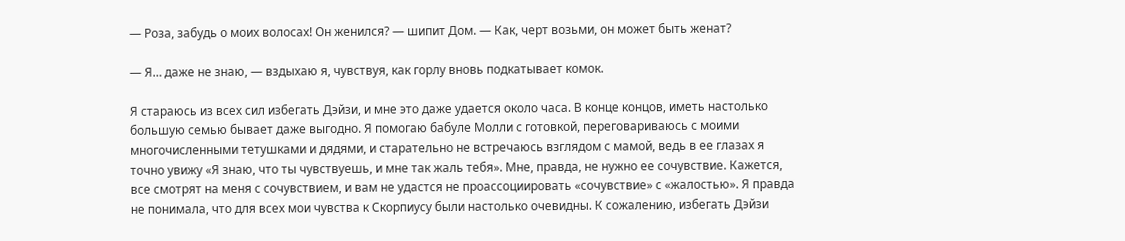— Роза, забудь о моих волосах! Он женился? — шипит Дом. — Как, черт возьми, он может быть женат?

— Я… даже не знаю, — вздыхаю я, чувствуя, как горлу вновь подкатывает комок.

Я стараюсь из всех сил избегать Дэйзи, и мне это даже удается около часа. В конце концов, иметь настолько большую семью бывает даже выгодно. Я помогаю бабуле Молли с готовкой, переговариваюсь с моими многочисленными тетушками и дядями, и старательно не встречаюсь взглядом с мамой, ведь в ее глазах я точно увижу «Я знаю, что ты чувствуешь, и мне так жаль тебя». Мне, правда, не нужно ее сочувствие. Кажется, все смотрят на меня с сочувствием, и вам не удастся не проассоциировать «сочувствие» с «жалостью». Я правда не понимала, что для всех мои чувства к Скорпиусу были настолько очевидны. К сожалению, избегать Дэйзи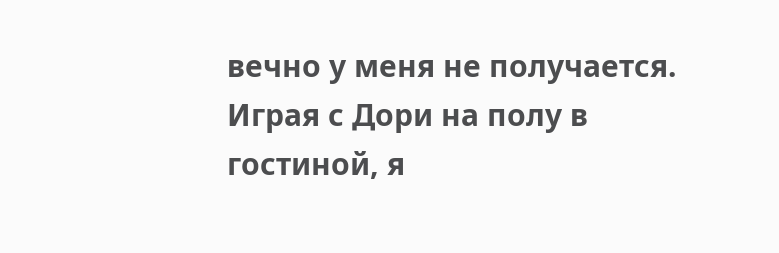вечно у меня не получается. Играя с Дори на полу в гостиной, я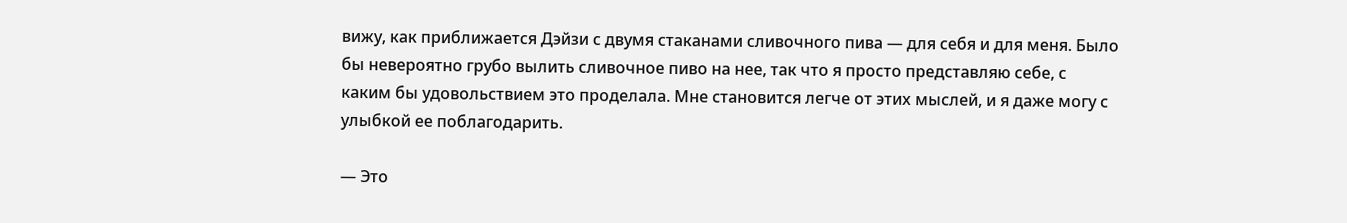вижу, как приближается Дэйзи с двумя стаканами сливочного пива — для себя и для меня. Было бы невероятно грубо вылить сливочное пиво на нее, так что я просто представляю себе, с каким бы удовольствием это проделала. Мне становится легче от этих мыслей, и я даже могу с улыбкой ее поблагодарить.

— Это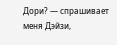Дори? — спрашивает меня Дэйзи,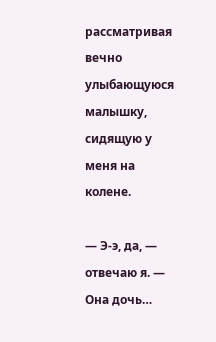рассматривая вечно улыбающуюся малышку, сидящую у меня на колене.

— Э-э, да, — отвечаю я. — Она дочь…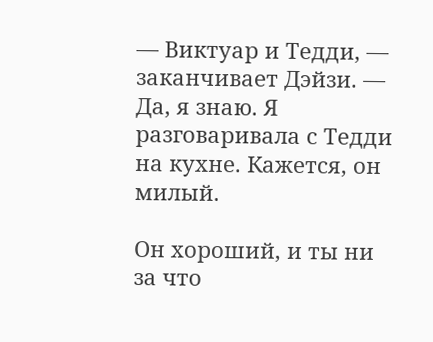— Виктуар и Тедди, — заканчивает Дэйзи. — Да, я знаю. Я разговаривала с Тедди на кухне. Кажется, он милый.

Он хороший, и ты ни за что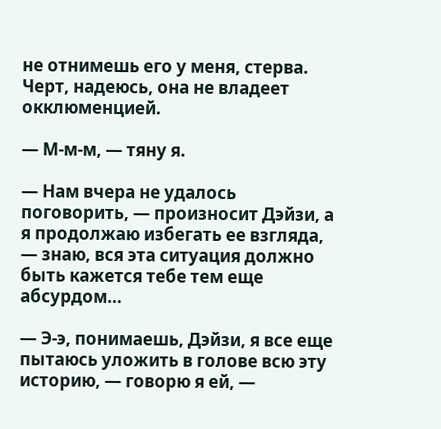не отнимешь его у меня, стерва. Черт, надеюсь, она не владеет окклюменцией.

— М-м-м, — тяну я.

— Нам вчера не удалось поговорить, — произносит Дэйзи, а я продолжаю избегать ее взгляда, — знаю, вся эта ситуация должно быть кажется тебе тем еще абсурдом…

— Э-э, понимаешь, Дэйзи, я все еще пытаюсь уложить в голове всю эту историю, — говорю я ей, —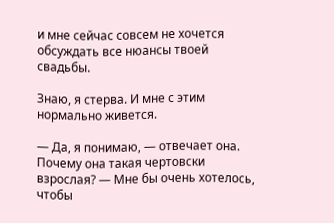и мне сейчас совсем не хочется обсуждать все нюансы твоей свадьбы.

Знаю, я стерва. И мне с этим нормально живется.

— Да, я понимаю, — отвечает она. Почему она такая чертовски взрослая? — Мне бы очень хотелось, чтобы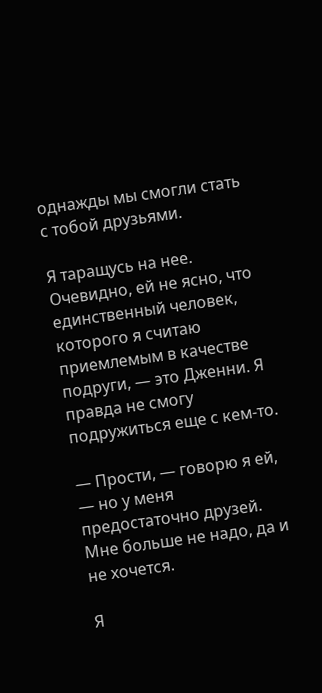однажды мы смогли стать с тобой друзьями.

Я таращусь на нее. Очевидно, ей не ясно, что единственный человек, которого я считаю приемлемым в качестве подруги, — это Дженни. Я правда не смогу подружиться еще с кем-то.

— Прости, — говорю я ей, — но у меня предостаточно друзей. Мне больше не надо, да и не хочется.

Я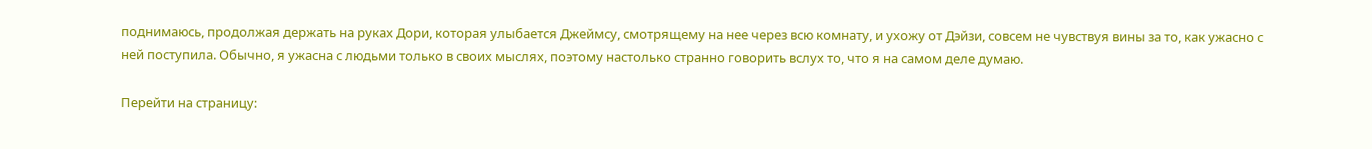поднимаюсь, продолжая держать на руках Дори, которая улыбается Джеймсу, смотрящему на нее через всю комнату, и ухожу от Дэйзи, совсем не чувствуя вины за то, как ужасно с ней поступила. Обычно, я ужасна с людьми только в своих мыслях, поэтому настолько странно говорить вслух то, что я на самом деле думаю.

Перейти на страницу: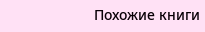Похожие книги